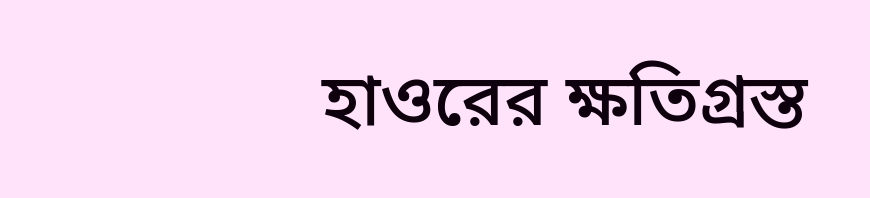হাওরের ক্ষতিগ্রস্ত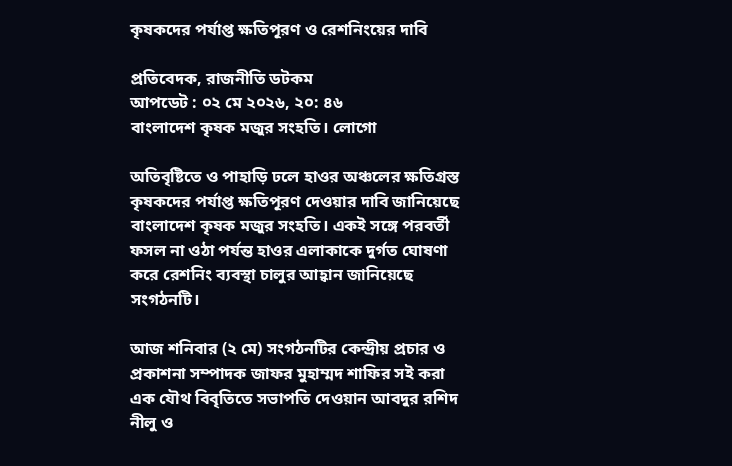কৃষকদের পর্যাপ্ত ক্ষতিপূরণ ও রেশনিংয়ের দাবি

প্রতিবেদক, রাজনীতি ডটকম
আপডেট : ০২ মে ২০২৬, ২০: ৪৬
বাংলাদেশ কৃষক মজুর সংহতি। লোগো

অতিবৃষ্টিতে ও পাহাড়ি ঢলে হাওর অঞ্চলের ক্ষতিগ্রস্ত কৃষকদের পর্যাপ্ত ক্ষতিপূরণ দেওয়ার দাবি জানিয়েছে বাংলাদেশ কৃষক মজুর সংহতি। একই সঙ্গে পরবর্তী ফসল না ওঠা পর্যন্ত হাওর এলাকাকে দুর্গত ঘোষণা করে রেশনিং ব্যবস্থা চালুর আহ্বান জানিয়েছে সংগঠনটি।

আজ শনিবার (২ মে) সংগঠনটির কেন্দ্রীয় প্রচার ও প্রকাশনা সম্পাদক জাফর মুহাম্মদ শাফির সই করা এক যৌথ বিবৃতিতে সভাপতি দেওয়ান আবদুর রশিদ নীলু ও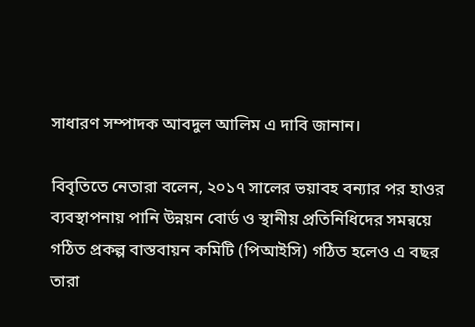সাধারণ সম্পাদক আবদুল আলিম এ দাবি জানান।

বিবৃতিতে নেতারা বলেন, ২০১৭ সালের ভয়াবহ বন্যার পর হাওর ব্যবস্থাপনায় পানি উন্নয়ন বোর্ড ও স্থানীয় প্রতিনিধিদের সমন্বয়ে গঠিত প্রকল্প বাস্তবায়ন কমিটি (পিআইসি) গঠিত হলেও এ বছর তারা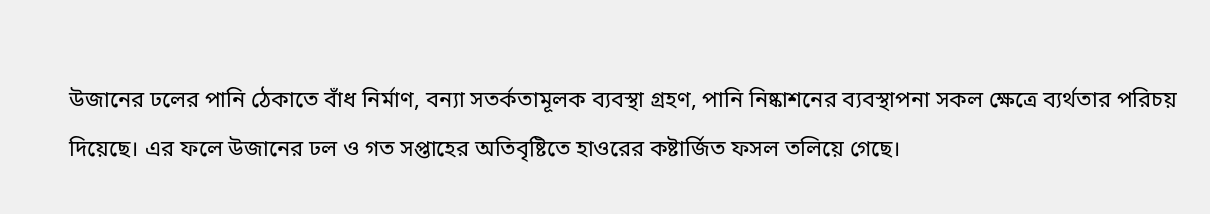উজানের ঢলের পানি ঠেকাতে বাঁধ নির্মাণ, বন্যা সতর্কতামূলক ব্যবস্থা গ্রহণ, পানি নিষ্কাশনের ব্যবস্থাপনা সকল ক্ষেত্রে ব্যর্থতার পরিচয় দিয়েছে। এর ফলে উজানের ঢল ও গত সপ্তাহের অতিবৃষ্টিতে হাওরের কষ্টার্জিত ফসল তলিয়ে গেছে।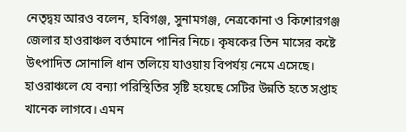নেতৃদ্বয় আরও বলেন, হবিগঞ্জ, সুনামগঞ্জ, নেত্রকোনা ও কিশোরগঞ্জ জেলার হাওরাঞ্চল বর্তমানে পানির নিচে। কৃষকের তিন মাসের কষ্টে উৎপাদিত সোনালি ধান তলিয়ে যাওয়ায় বিপর্যয় নেমে এসেছে। হাওরাঞ্চলে যে বন্যা পরিস্থিতির সৃষ্টি হয়েছে সেটির উন্নতি হতে সপ্তাহ খানেক লাগবে। এমন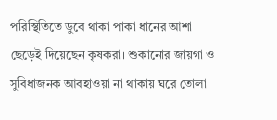পরিস্থিতিতে ডুবে থাকা পাকা ধানের আশা ছেড়েই দিয়েছেন কৃষকরা। শুকানোর জায়গা ও সুবিধাজনক আবহাওয়া না থাকায় ঘরে তোলা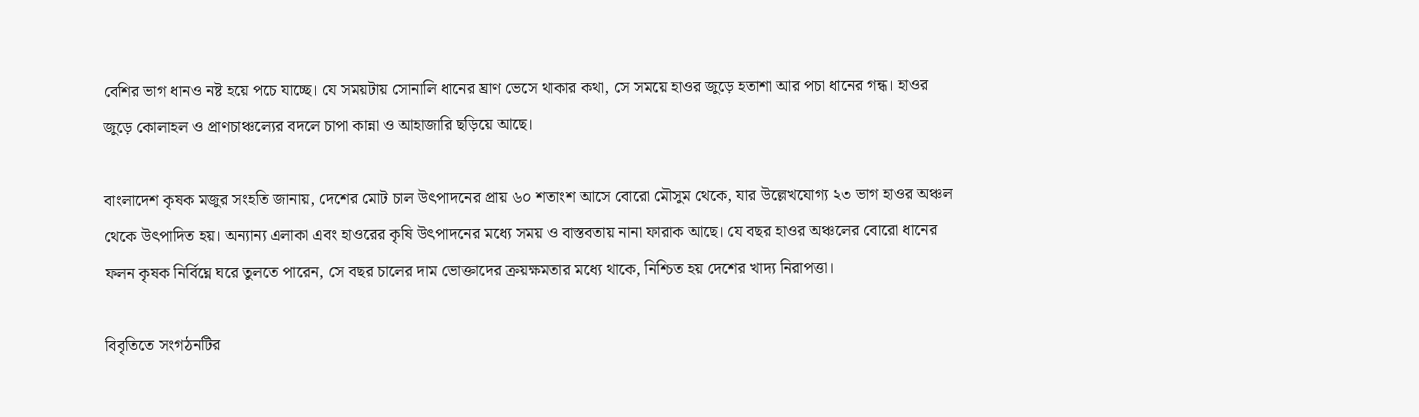বেশির ভাগ ধানও নষ্ট হয়ে পচে যাচ্ছে। যে সময়টায় সোনালি ধানের ঘ্রাণ ভেসে থাকার কথা, সে সময়ে হাওর জুড়ে হতাশা আর পচা ধানের গন্ধ। হাওর জুড়ে কোলাহল ও প্রাণচাঞ্চল্যের বদলে চাপা কান্না ও আহাজারি ছড়িয়ে আছে।

বাংলাদেশ কৃষক মজুর সংহতি জানায়, দেশের মোট চাল উৎপাদনের প্রায় ৬০ শতাংশ আসে বোরো মৌসুম থেকে, যার উল্লেখযোগ্য ২৩ ভাগ হাওর অঞ্চল থেকে উৎপাদিত হয়। অন্যান্য এলাকা এবং হাওরের কৃষি উৎপাদনের মধ্যে সময় ও বাস্তবতায় নানা ফারাক আছে। যে বছর হাওর অঞ্চলের বোরো ধানের ফলন কৃষক নির্বিঘ্নে ঘরে তুলতে পারেন, সে বছর চালের দাম ভোক্তাদের ক্রয়ক্ষমতার মধ্যে থাকে, নিশ্চিত হয় দেশের খাদ্য নিরাপত্তা।

বিবৃতিতে সংগঠনটির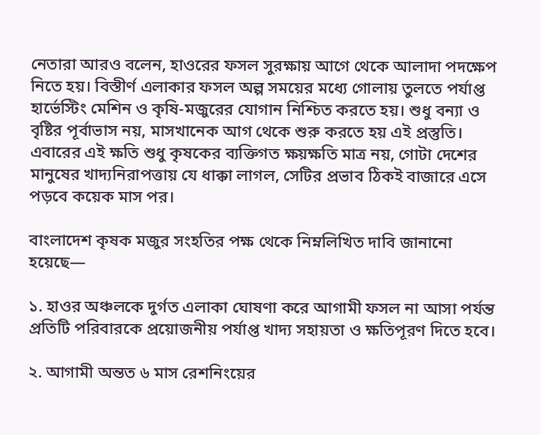নেতারা আরও বলেন, হাওরের ফসল সুরক্ষায় আগে থেকে আলাদা পদক্ষেপ নিতে হয়। বিস্তীর্ণ এলাকার ফসল অল্প সময়ের মধ্যে গোলায় তুলতে পর্যাপ্ত হার্ভেস্টিং মেশিন ও কৃষি-মজুরের যোগান নিশ্চিত করতে হয়। শুধু বন্যা ও বৃষ্টির পূর্বাভাস নয়, মাসখানেক আগ থেকে শুরু করতে হয় এই প্রস্তুতি। এবারের এই ক্ষতি শুধু কৃষকের ব্যক্তিগত ক্ষয়ক্ষতি মাত্র নয়, গোটা দেশের মানুষের খাদ্যনিরাপত্তায় যে ধাক্কা লাগল, সেটির প্রভাব ঠিকই বাজারে এসে পড়বে কয়েক মাস পর।

বাংলাদেশ কৃষক মজুর সংহতির পক্ষ থেকে নিম্নলিখিত দাবি জানানো হয়েছে—

১. হাওর অঞ্চলকে দুর্গত এলাকা ঘোষণা করে আগামী ফসল না আসা পর্যন্ত প্রতিটি পরিবারকে প্রয়োজনীয় পর্যাপ্ত খাদ্য সহায়তা ও ক্ষতিপূরণ দিতে হবে।

২. আগামী অন্তত ৬ মাস রেশনিংয়ের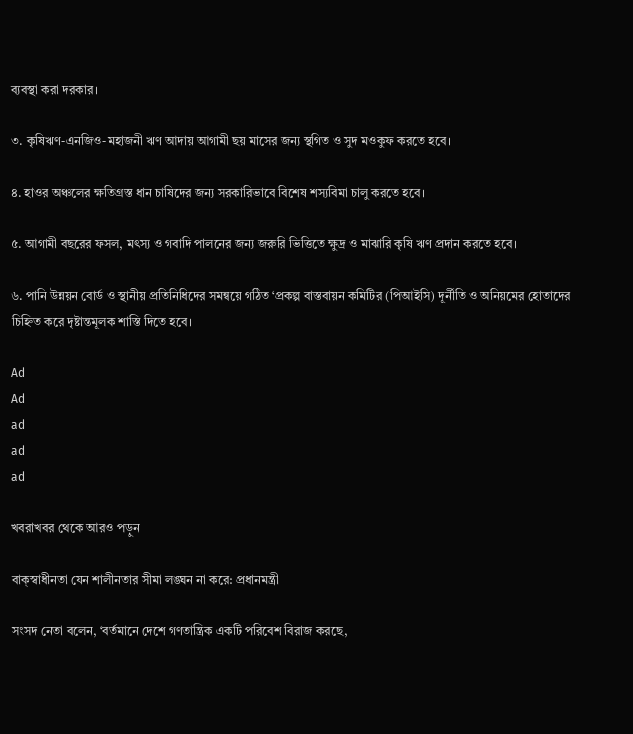ব্যবস্থা করা দরকার।

৩. কৃষিঋণ-এনজিও-মহাজনী ঋণ আদায় আগামী ছয় মাসের জন্য স্থগিত ও সুদ মওকুফ করতে হবে।

৪. হাওর অঞ্চলের ক্ষতিগ্রস্ত ধান চাষিদের জন্য সরকারিভাবে বিশেষ শস্যবিমা চালু করতে হবে।

৫. আগামী বছরের ফসল, মৎস্য ও গবাদি পালনের জন্য জরুরি ভিত্তিতে ক্ষুদ্র ও মাঝারি কৃষি ঋণ প্রদান করতে হবে।

৬. পানি উন্নয়ন বোর্ড ও স্থানীয় প্রতিনিধিদের সমন্বয়ে গঠিত ‘প্রকল্প বাস্তবায়ন কমিটির (পিআইসি) দূর্নীতি ও অনিয়মের হোতাদের চিহ্নিত করে দৃষ্টান্তমূলক শাস্তি দিতে হবে।

Ad
Ad
ad
ad
ad

খবরাখবর থেকে আরও পড়ুন

বাক্‌স্বাধীনতা যেন শালীনতার সীমা লঙ্ঘন না করে: প্রধানমন্ত্রী

সংসদ নেতা বলেন, ‘বর্তমানে দেশে গণতান্ত্রিক একটি পরিবেশ বিরাজ করছে,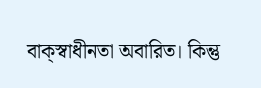বাক্‌স্বাধীনতা অবারিত। কিন্তু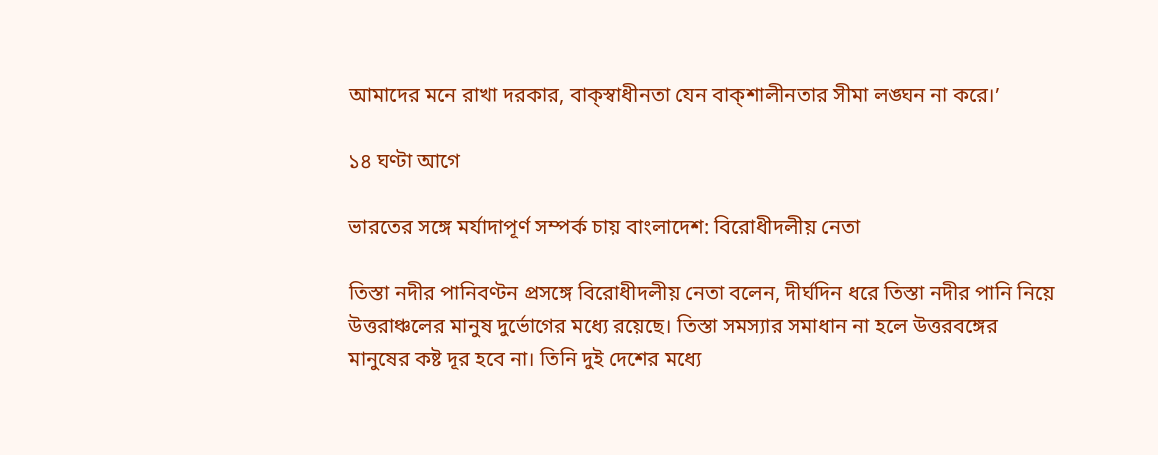আমাদের মনে রাখা দরকার, বাক্‌স্বাধীনতা যেন বাক্‌শালীনতার সীমা লঙ্ঘন না করে।’

১৪ ঘণ্টা আগে

ভারতের সঙ্গে মর্যাদাপূর্ণ সম্পর্ক চায় বাংলাদেশ: বিরোধীদলীয় নেতা

তিস্তা নদীর পানিবণ্টন প্রসঙ্গে বিরোধীদলীয় নেতা বলেন, দীর্ঘদিন ধরে তিস্তা নদীর পানি নিয়ে উত্তরাঞ্চলের মানুষ দুর্ভোগের মধ্যে রয়েছে। তিস্তা সমস্যার সমাধান না হলে উত্তরবঙ্গের মানুষের কষ্ট দূর হবে না। তিনি দুই দেশের মধ্যে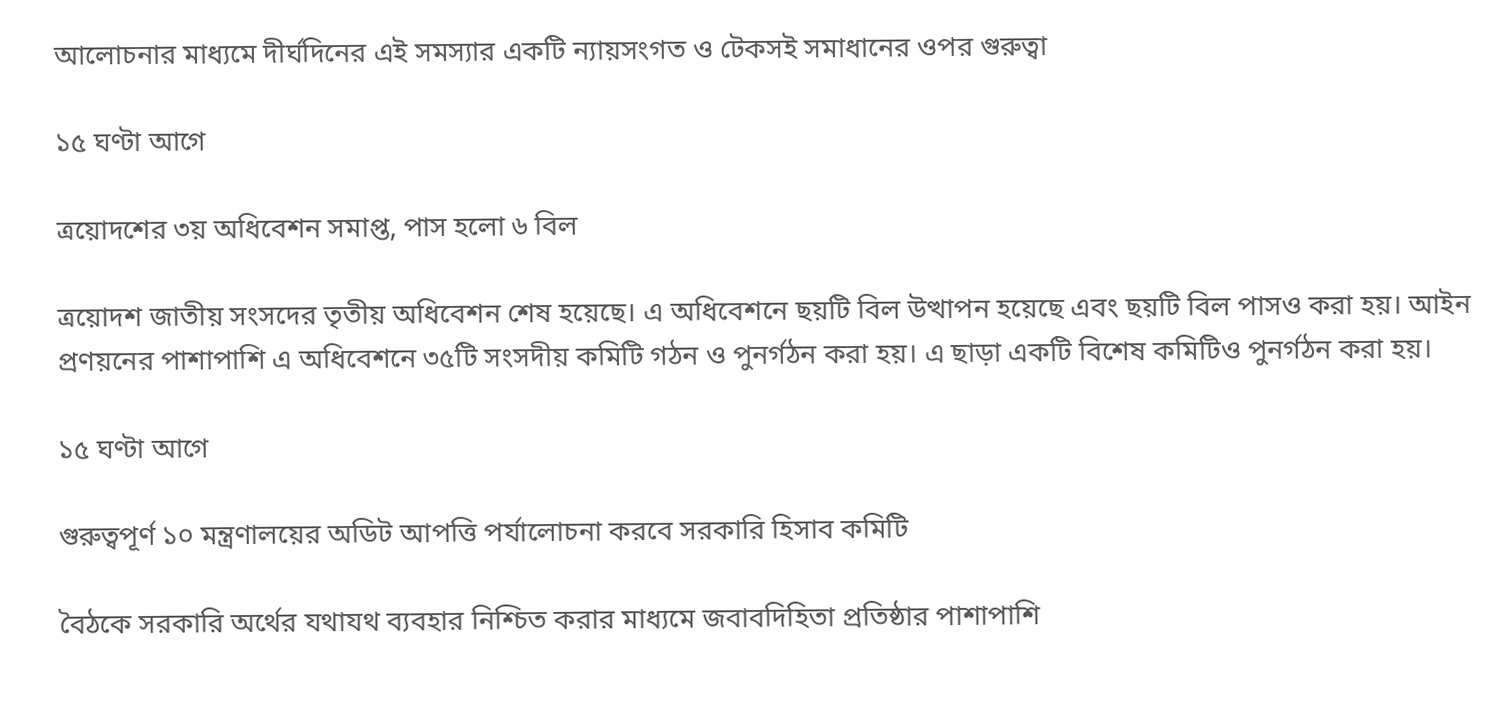আলোচনার মাধ্যমে দীর্ঘদিনের এই সমস্যার একটি ন্যায়সংগত ও টেকসই সমাধানের ওপর গুরুত্বা

১৫ ঘণ্টা আগে

ত্রয়োদশের ৩য় অধিবেশন সমাপ্ত, পাস হলো ৬ বিল

ত্রয়োদশ জাতীয় সংসদের তৃতীয় অধিবেশন শেষ হয়েছে। এ অধিবেশনে ছয়টি বিল উত্থাপন হয়েছে এবং ছয়টি বিল পাসও করা হয়। আইন প্রণয়নের পাশাপাশি এ অধিবেশনে ৩৫টি সংসদীয় কমিটি গঠন ও পুনর্গঠন করা হয়। এ ছাড়া একটি বিশেষ কমিটিও পুনর্গঠন করা হয়।

১৫ ঘণ্টা আগে

গুরুত্বপূর্ণ ১০ মন্ত্রণালয়ের অডিট আপত্তি পর্যালোচনা করবে সরকারি হিসাব কমিটি

বৈঠকে সরকারি অর্থের যথাযথ ব্যবহার নিশ্চিত করার মাধ্যমে জবাবদিহিতা প্রতিষ্ঠার পাশাপাশি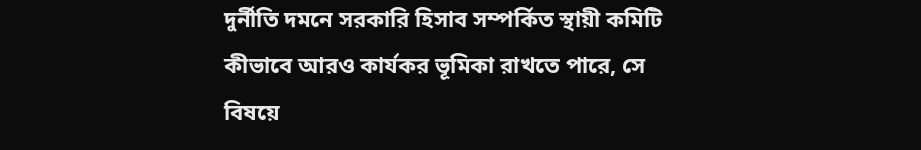দুর্নীতি দমনে সরকারি হিসাব সম্পর্কিত স্থায়ী কমিটি কীভাবে আরও কার্যকর ভূমিকা রাখতে পারে, সে বিষয়ে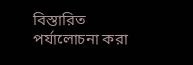বিস্তারিত পর্যালোচনা করা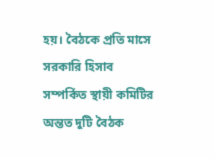হয়। বৈঠকে প্রতি মাসে সরকারি হিসাব সম্পর্কিত স্থায়ী কমিটির অন্তত দুটি বৈঠক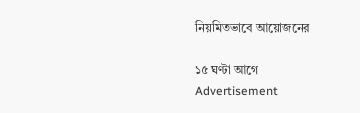নিয়মিতভাবে আয়োজনের

১৫ ঘণ্টা আগে
Advertisement